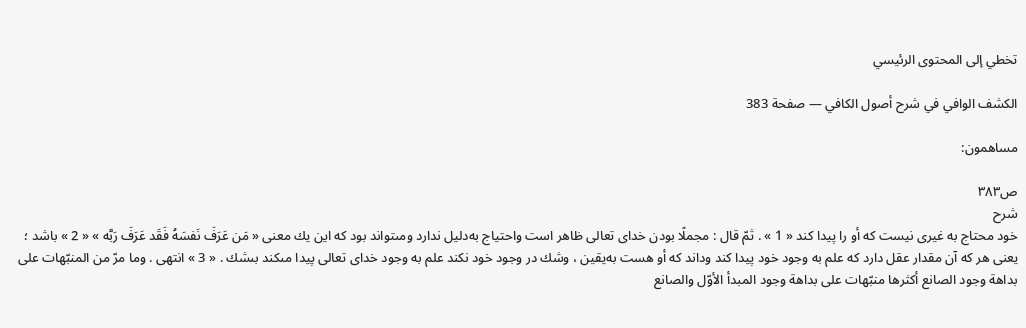تخطي إلى المحتوى الرئيسي

الكشف الوافي في شرح أصول الكافي — صفحة 383

مساهمون:

ص٣٨٣
شرح
خود محتاج به غيرى نيست كه أو را پيدا كند « 1 » . ثمّ قال : مجملًا بودن خداى تعالى ظاهر است واحتياج به‌دليل ندارد ومىتواند بود كه اين يك معنى « مَن عَرَفَ نَفسَهُ فَقَد عَرَفَ رَبَّه » « 2 » باشد ؛ يعنى هر كه آن مقدار عقل دارد كه علم به وجود خود پيدا كند وداند كه أو هست به‌يقين ، وشك در وجود خود نكند علم به وجود خداى تعالى پيدا مىكند بىشك . « 3 » انتهى . وما مرّ من المنبّهات على بداهة وجود الصانع أكثرها منبّهات على بداهة وجود المبدأ الأوّل والصانع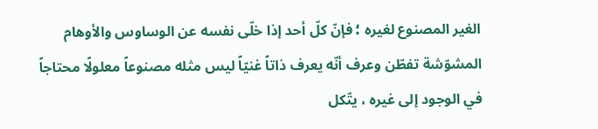الغير المصنوع لغيره ؛ فإنّ كلّ أحد إذا خلّى نفسه عن الوساوس والأوهام المشوّشة تفطّن وعرف أنّه يعرف ذاتاً غنيّاً ليس مثله مصنوعاً معلولًا محتاجاً في الوجود إلى غيره ، يتّكل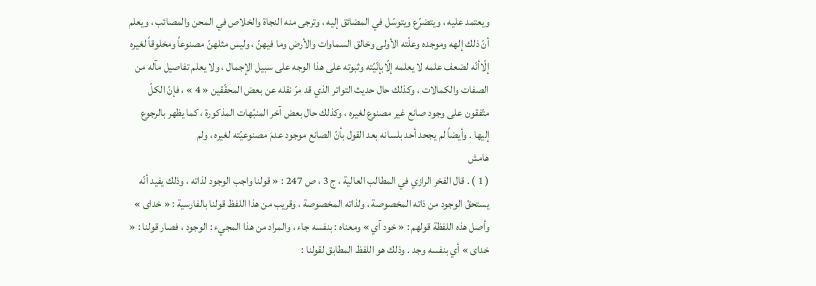ويعتمد عليه ، ويتضرّع ويتوسّل في المضائق إليه ، وترجى منه النجاة والخلاص في المحن والمصائب ، ويعلم أنّ ذلك إلهه وموجده وعلّته الأولى وخالق السماوات والأرض وما فيهنّ ، وليس مثلهنّ مصنوعاً ومخلوقاً لغيره إلّاأنّه لضعف علمه لا يعلمه إلّابإنّيّته وثبوته على هذا الوجه على سبيل الإجمال ، ولا يعلم تفاصيل مآله من الصفات والكمالات ، وكذلك حال حديث التواتر الذي قد مرّ نقله عن بعض المحقّقين « 4 » ، فإنّ الكلّ متّفقون على وجود صانع غير مصنوع لغيره ، وكذلك حال بعض آخر المنبّهات المذكورة ، كما يظهر بالرجوع إليها . وأيضاً لم يجحد أحد بلسانه بعد القول بأنّ الصانع موجود عدمَ مصنوعيّته لغيره ، ولم
هامش
( 1 ) . قال الفخر الرازي في المطالب العالية ، ج 3 ، ص 247 : « قولنا واجب الوجود لذاته ، وذلك يفيد أنّه يستحقّ الوجود من ذاته المخصوصة ، ولذاته المخصوصة ، وقريب من هذا اللفظ قولنا بالفارسية : « خداى » وأصل هذه اللفظة قولهم : « خود آي » ومعناه : بنفسه جاء ، والمراد من هذا المجيء : الوجود ، فصار قولنا : « خداى » أي بنفسه وجد . وذلك هو اللفظ المطابق لقولنا :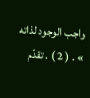واجب الوجود لذاته » . ( 2 ) . تقدّم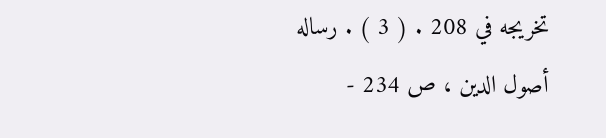تخريجه في 208 . ( 3 ) . رساله أصول الدين ، ص 234 -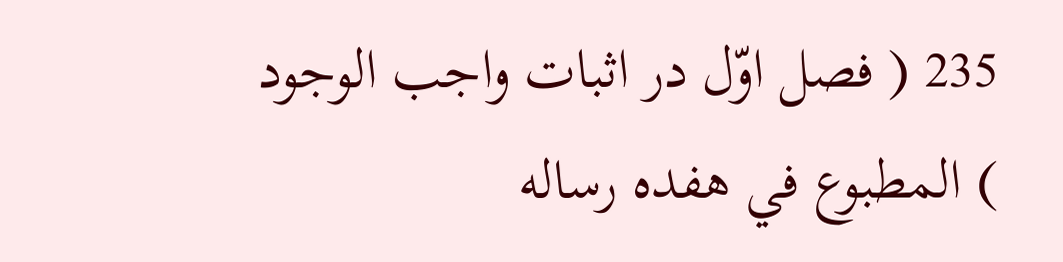235 ( فصل اوّل در اثبات واجب الوجود ) المطبوع في هفده رساله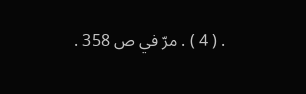. ( 4 ) . مرّ في ص 358 .